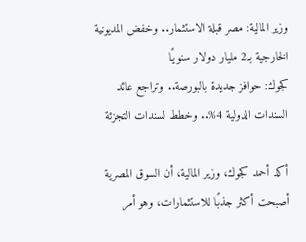وزير المالية: مصر قبلة الاستثمار.. وخفض المديونية الخارجية بـ2 مليار دولار سنويًا
كجوك: حوافز جديدة بالبورصة.. وتراجع عائد السندات الدولية 4%.. وخطط لسندات التجزئة

أكد أحمد كجوك، وزير المالية، أن السوق المصرية أصبحت أكثر جذبًا للاستثمارات، وهو أمر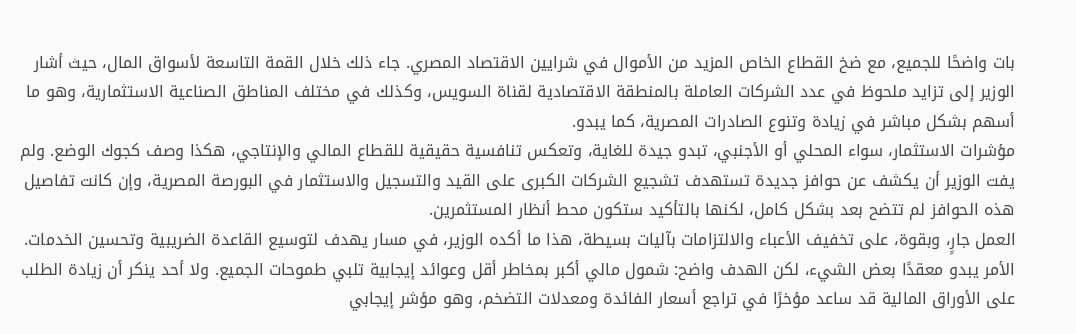بات واضحًا للجميع، مع ضخ القطاع الخاص المزيد من الأموال في شرايين الاقتصاد المصري. جاء ذلك خلال القمة التاسعة لأسواق المال، حيث أشار الوزير إلى تزايد ملحوظ في عدد الشركات العاملة بالمنطقة الاقتصادية لقناة السويس، وكذلك في مختلف المناطق الصناعية الاستثمارية، وهو ما أسهم بشكل مباشر في زيادة وتنوع الصادرات المصرية، كما يبدو.
مؤشرات الاستثمار، سواء المحلي أو الأجنبي، تبدو جيدة للغاية، وتعكس تنافسية حقيقية للقطاع المالي والإنتاجي، هكذا وصف كجوك الوضع. ولم يفت الوزير أن يكشف عن حوافز جديدة تستهدف تشجيع الشركات الكبرى على القيد والتسجيل والاستثمار في البورصة المصرية، وإن كانت تفاصيل هذه الحوافز لم تتضح بعد بشكل كامل، لكنها بالتأكيد ستكون محط أنظار المستثمرين.
العمل جارٍ، وبقوة، على تخفيف الأعباء والالتزامات بآليات بسيطة، هذا ما أكده الوزير، في مسار يهدف لتوسيع القاعدة الضريبية وتحسين الخدمات. الأمر يبدو معقدًا بعض الشيء، لكن الهدف واضح: شمول مالي أكبر بمخاطر أقل وعوائد إيجابية تلبي طموحات الجميع. ولا أحد ينكر أن زيادة الطلب على الأوراق المالية قد ساعد مؤخرًا في تراجع أسعار الفائدة ومعدلات التضخم، وهو مؤشر إيجابي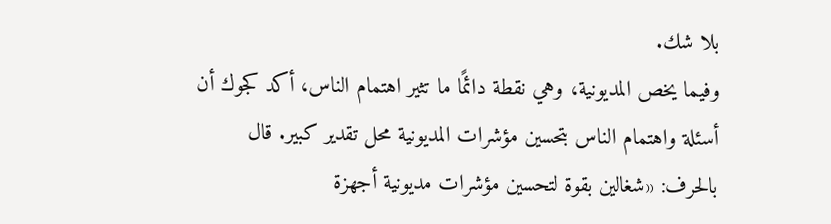بلا شك.
وفيما يخص المديونية، وهي نقطة دائمًا ما تثير اهتمام الناس، أكد كجوك أن أسئلة واهتمام الناس بتحسين مؤشرات المديونية محل تقدير كبير. قال بالحرف: «شغالين بقوة لتحسين مؤشرات مديونية أجهزة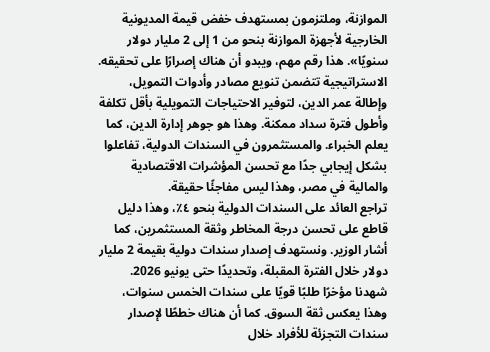الموازنة، وملتزمون بمستهدف خفض قيمة المديونية الخارجية لأجهزة الموازنة بنحو من 1 إلى 2 مليار دولار سنويًا». هذا رقم مهم، ويبدو أن هناك إصرارًا على تحقيقه.
الاستراتيجية تتضمن تنويع مصادر وأدوات التمويل، وإطالة عمر الدين، لتوفير الاحتياجات التمويلية بأقل تكلفة وأطول فترة سداد ممكنة. وهذا هو جوهر إدارة الدين، كما يعلم الخبراء. والمستثمرون في السندات الدولية، تفاعلوا بشكل إيجابي جدًا مع تحسن المؤشرات الاقتصادية والمالية في مصر، وهذا ليس مفاجئًا حقيقة.
تراجع العائد على السندات الدولية بنحو ٤٪، وهذا دليل قاطع على تحسن درجة المخاطر وثقة المستثمرين، كما أشار الوزير. ونستهدف إصدار سندات دولية بقيمة 2 مليار دولار خلال الفترة المقبلة، وتحديدًا حتى يونيو 2026. شهدنا مؤخرًا طلبًا قويًا على سندات الخمس سنوات، وهذا يعكس ثقة السوق. كما أن هناك خططًا لإصدار سندات التجزئة للأفراد خلال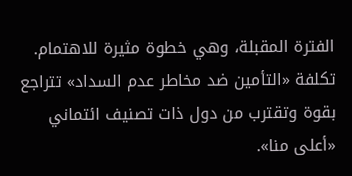الفترة المقبلة، وهي خطوة مثيرة للاهتمام.
تكلفة «التأمين ضد مخاطر عدم السداد» تتراجع بقوة وتقترب من دول ذات تصنيف ائتماني «أعلى منا».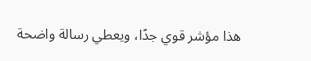هذا مؤشر قوي جدًا، ويعطي رسالة واضحة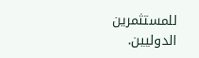للمستثمرين الدوليين.